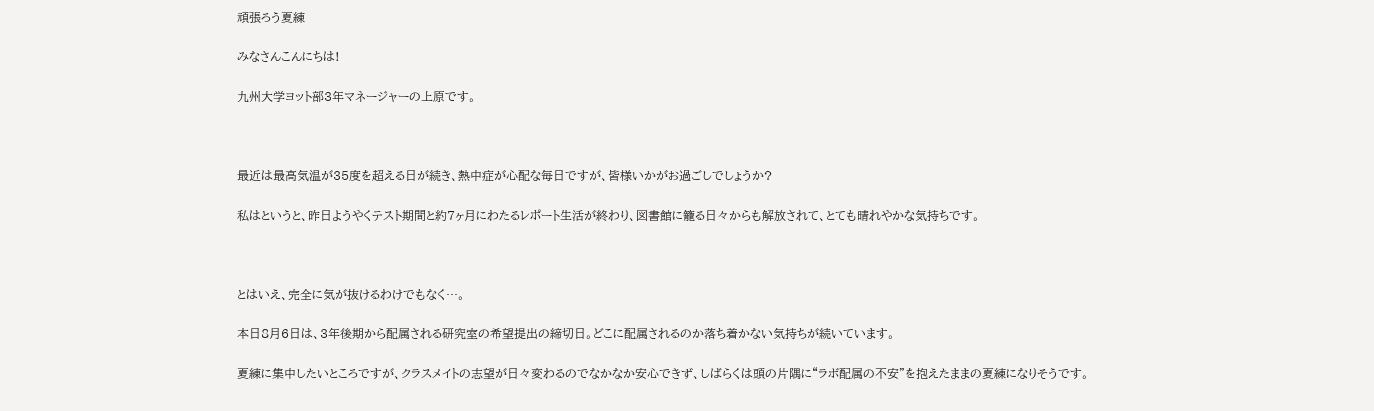頑張ろう夏練

みなさんこんにちは!

九州大学ヨット部3年マネージャーの上原です。



最近は最高気温が35度を超える日が続き、熱中症が心配な毎日ですが、皆様いかがお過ごしでしょうか?

私はというと、昨日ようやくテスト期間と約7ヶ月にわたるレポート生活が終わり、図書館に籠る日々からも解放されて、とても晴れやかな気持ちです。



とはいえ、完全に気が抜けるわけでもなく…。

本日8月6日は、3年後期から配属される研究室の希望提出の締切日。どこに配属されるのか落ち着かない気持ちが続いています。

夏練に集中したいところですが、クラスメイトの志望が日々変わるのでなかなか安心できず、しばらくは頭の片隅に“ラボ配属の不安”を抱えたままの夏練になりそうです。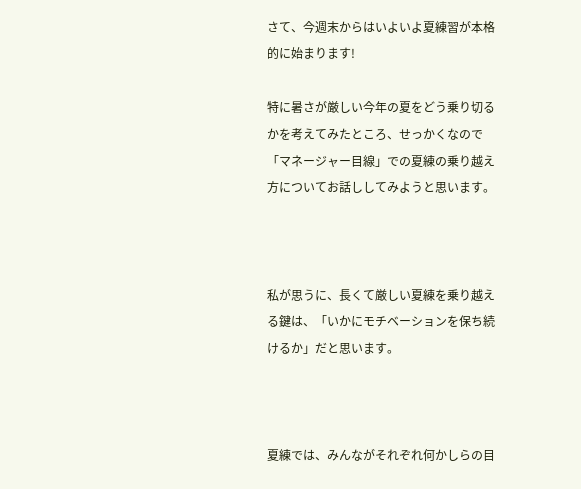さて、今週末からはいよいよ夏練習が本格的に始まります!

特に暑さが厳しい今年の夏をどう乗り切るかを考えてみたところ、せっかくなので「マネージャー目線」での夏練の乗り越え方についてお話ししてみようと思います。



私が思うに、長くて厳しい夏練を乗り越える鍵は、「いかにモチベーションを保ち続けるか」だと思います。



夏練では、みんながそれぞれ何かしらの目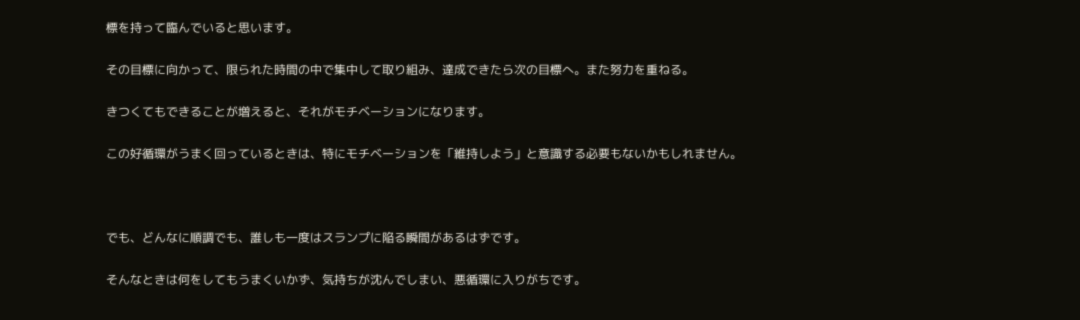標を持って臨んでいると思います。

その目標に向かって、限られた時間の中で集中して取り組み、達成できたら次の目標へ。また努力を重ねる。

きつくてもできることが増えると、それがモチベーションになります。

この好循環がうまく回っているときは、特にモチベーションを「維持しよう」と意識する必要もないかもしれません。



でも、どんなに順調でも、誰しも一度はスランプに陥る瞬間があるはずです。

そんなときは何をしてもうまくいかず、気持ちが沈んでしまい、悪循環に入りがちです。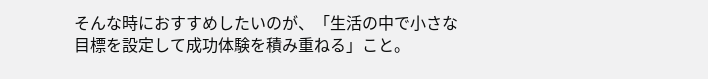そんな時におすすめしたいのが、「生活の中で小さな目標を設定して成功体験を積み重ねる」こと。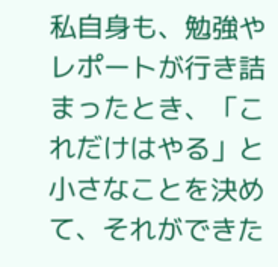私自身も、勉強やレポートが行き詰まったとき、「これだけはやる」と小さなことを決めて、それができた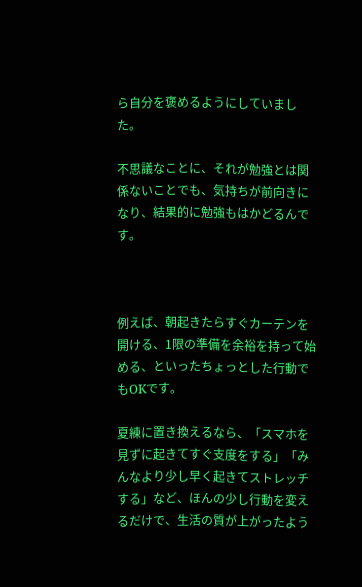ら自分を褒めるようにしていました。

不思議なことに、それが勉強とは関係ないことでも、気持ちが前向きになり、結果的に勉強もはかどるんです。



例えば、朝起きたらすぐカーテンを開ける、1限の準備を余裕を持って始める、といったちょっとした行動でもOKです。

夏練に置き換えるなら、「スマホを見ずに起きてすぐ支度をする」「みんなより少し早く起きてストレッチする」など、ほんの少し行動を変えるだけで、生活の質が上がったよう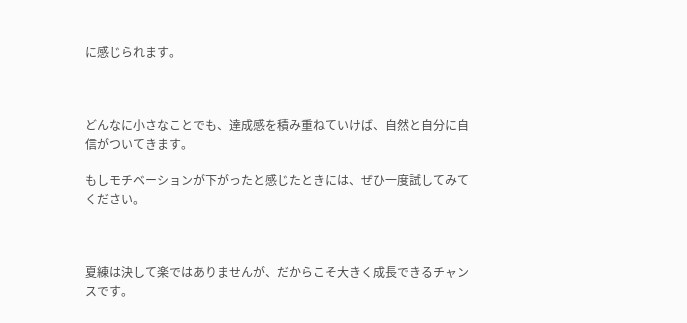に感じられます。



どんなに小さなことでも、達成感を積み重ねていけば、自然と自分に自信がついてきます。

もしモチベーションが下がったと感じたときには、ぜひ一度試してみてください。



夏練は決して楽ではありませんが、だからこそ大きく成長できるチャンスです。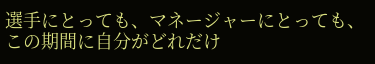選手にとっても、マネージャーにとっても、この期間に自分がどれだけ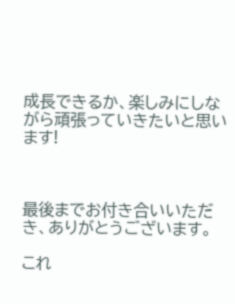成長できるか、楽しみにしながら頑張っていきたいと思います!



最後までお付き合いいただき、ありがとうございます。

これ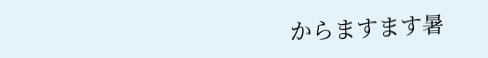からますます暑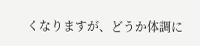くなりますが、どうか体調に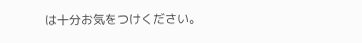は十分お気をつけください。